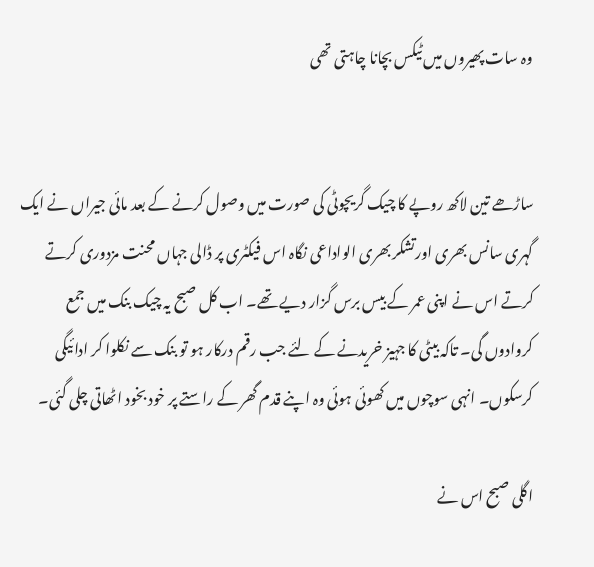وہ سات پھیروں میں ٹیکس بچانا چاہتی تھی


ساڑھے تین لاکھ روپے کا چیک گریچوٹی کی صورت میں وصول کرنے کے بعد مائی جیراں نے ایک گہری سانس بھری اورتشکر بھری الواداعی نگاہ اس فیکٹری پر ڈالی جہاں محنت مزدوری کرتے کرتے اس نے اپنی عمر کے بیس برس گزار دیے تھے۔ اب کل صبح یہ چیک بنک میں جمع کروادوں گی۔ تاکہ بیٹی کا جہیز خریدنے کے لئے جب رقم درکار ہو تو بنک سے نکلوا کر ادائیگی کرسکوں۔ انہی سوچوں میں کھوئی ہوئی وہ اپنے قدم گھر کے راستے پر خود بخود اٹھاتی چلی گئی۔

اگلی صبح اس نے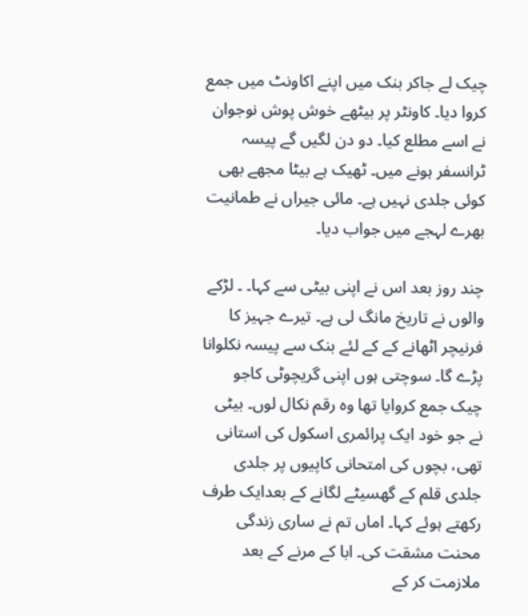چیک لے جاکر بنک میں اپنے اکاونٹ میں جمع کروا دیا۔ کاونٹر پر بیٹھے خوش پوش نوجوان نے اسے مطلع کیا۔ دو دن لگیں گے پیسہ ٹرانسفر ہونے میں۔ ٹھیک ہے بیٹا مجھے بھی کوئی جلدی نہیں ہے۔ مائی جیراں نے طمانیت بھرے لہجے میں جواب دیا۔

چند روز بعد اس نے اپنی بیٹی سے کہا۔ ۔ لڑکے والوں نے تاریخ مانگ لی ہے۔ تیرے جہیز کا فرنیچر اٹھانے کے کے لئے بنک سے پیسہ نکلوانا پڑے گا۔ سوچتی ہوں اپنی گریچوٹی کاجو چیک جمع کروایا تھا وہ رقم نکال لوں۔ بیٹی نے جو خود ایک پرائمری اسکول کی استانی تھی، بچوں کی امتحانی کاپیوں پر جلدی جلدی قلم کے گھسیٹے لگانے کے بعدایک طرف رکھتے ہوئے کہا۔ اماں تم نے ساری زندگی محنت مشقت کی۔ ابا کے مرنے کے بعد ملازمت کر کے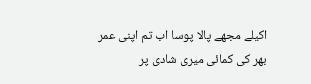اکیلے مجھے پالا پوسا اب تم اپنی عمر بھر کی کمائی میری شادی پر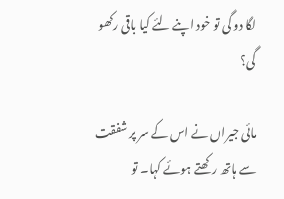لگا دو گی تو خود اپنے لئے کیا باقی رکھو گی؟

مائی جیراں نے اس کے سر پر شفقت سے ہاتھ رکھتے ہوئے کہا۔ تو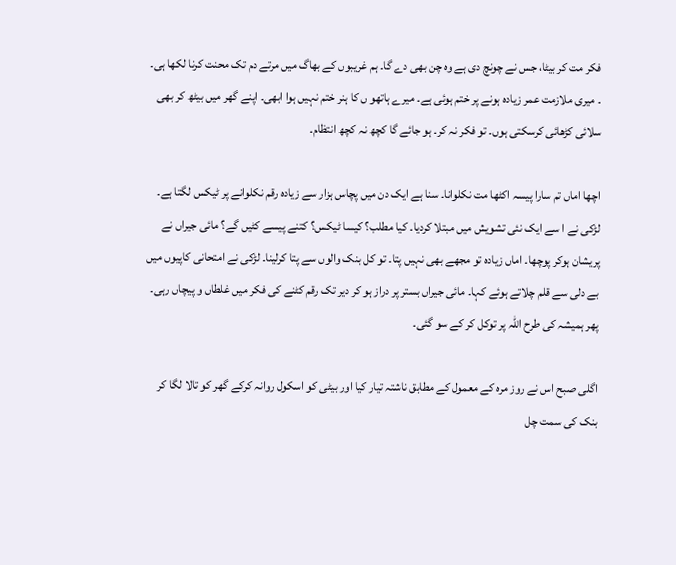فکر مت کر بیٹا، جس نے چونچ دی ہے وہ چن بھی دے گا۔ ہم غریبوں کے بھاگ میں مرتے دم تک محنت کرنا لکھا ہی۔ ۔ میری ملازمت عمر زیادہ ہونے پر ختم ہوئی ہے۔ میرے ہاتھو ں کا ہنر ختم نہیں ہوا ابھی۔ اپنے گھر میں بیٹھ کر بھی سلائی کڑھائی کرسکتی ہوں۔ تو فکر نہ کر۔ ہو جائے گا کچھ نہ کچھ انتظام۔

اچھا اماں تم سارا پیسہ اکٹھا مت نکلوانا۔ سنا ہے ایک دن میں پچاس ہزار سے زیادہ رقم نکلوانے پر ٹیکس لگتا ہے۔ لڑکی نے ا سے ایک نئی تشویش میں مبتلا کردیا۔ کیا مطلب؟ کیسا ٹیکس؟ کتنے پیسے کٹیں گے؟ مائی جیراں نے پریشان ہوکر پوچھا۔ اماں زیادہ تو مجھے بھی نہیں پتا۔ تو کل بنک والوں سے پتا کرلینا۔ لڑکی نے امتحانی کاپیوں میں بے دلی سے قلم چلاتے ہوئے کہا۔ مائی جیراں بستر پر دراز ہو کر دیر تک رقم کٹنے کی فکر میں غلطاں و پیچاں رہی۔ پھر ہمیشہ کی طرح اللہ پر توکل کر کے سو گئی۔

اگلی صبح اس نے روز مرہ کے معمول کے مطابق ناشتہ تیار کیا اور بیٹی کو اسکول روانہ کرکے گھر کو تالا لگا کر بنک کی سمت چل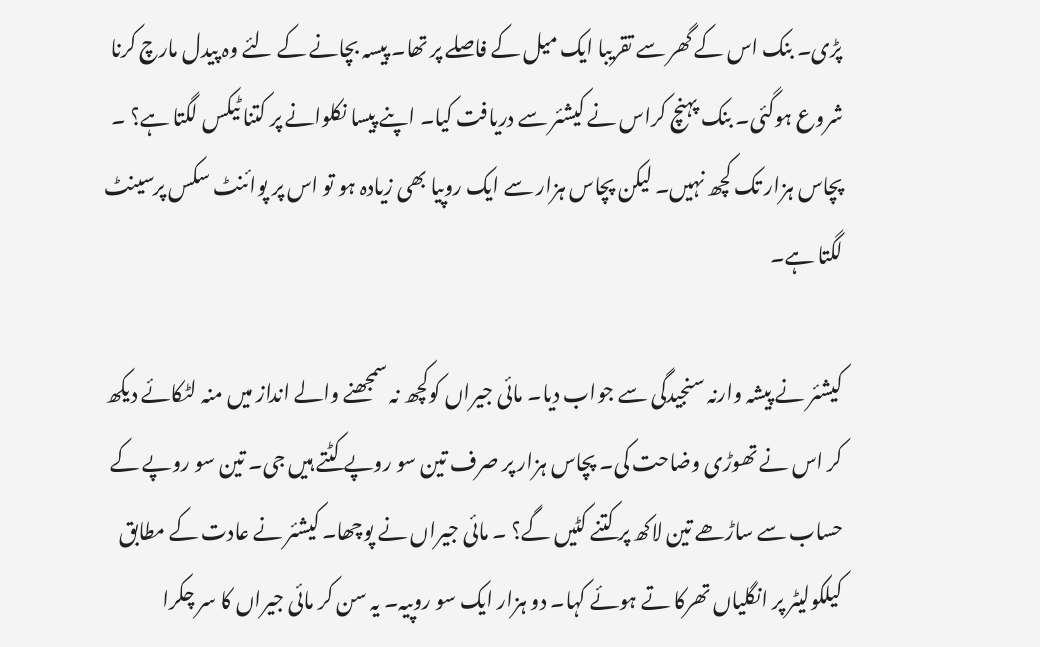پڑی۔ بنک اس کے گھر سے تقریبا ایک میل کے فاصلے پر تھا۔ پیسہ بچانے کے لئے وہ پیدل مارچ کرنا شروع ہوگئی۔ بنک پہنچ کراس نے کیشئر سے دریافت کیا۔ اپنے پیسا نکلوانے پر کتنا ٹیکس لگتا ہے؟ ۔ پچاس ہزار تک کچھ نہیں۔ لیکن پچاس ہزار سے ایک روپیا بھی زیادہ ہو تو اس پر پوائنٹ سکس پرسینٹ لگتا ہے۔

کیشئر نے پیشہ وارنہ سنجیدگی سے جواب دیا۔ مائی جیراں کوکچھ نہ سمجھنے والے انداز میں منہ لٹکائے دیکھ کر اس نے تھوڑی وضاحت کی۔ پچاس ہزار پر صرف تین سو روپے کٹتے ہیں جی۔ تین سو روپے کے حساب سے ساڑھے تین لاکھ پر کتنے کٹیں گے؟ ۔ مائی جیراں نے پوچھا۔ کیشئر نے عادت کے مطابق کیلکولیٹر پر انگلیاں تھرکا تے ہوئے کہا۔ دو ہزار ایک سو روپیہ۔ یہ سن کر مائی جیراں کا سر چکرا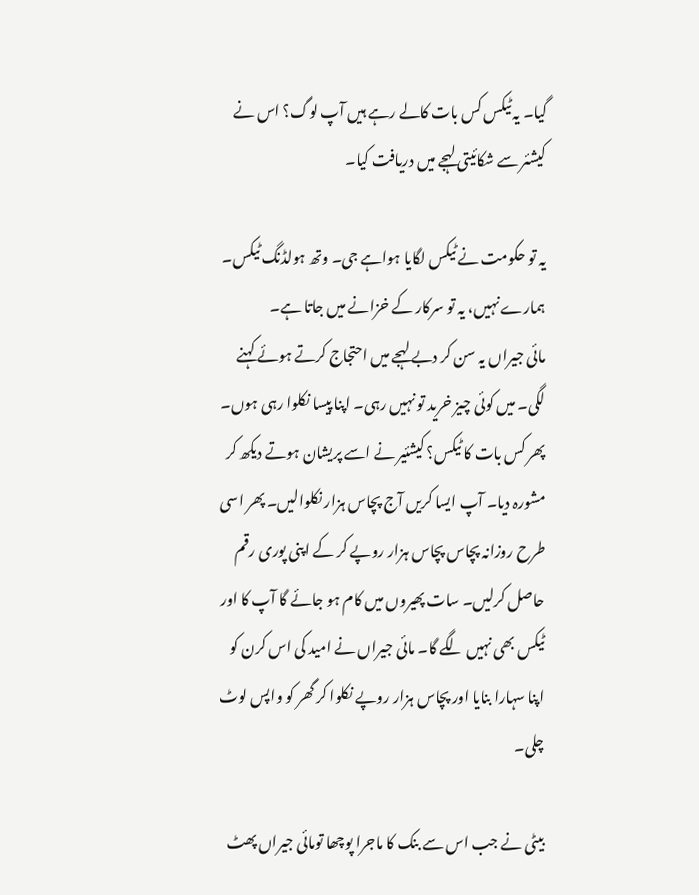گیا۔ یہ ٹیکس کس بات کالے رہے ہیں آپ لوگ؟ اس نے کیشئر سے شکائیتی لہجے میں دریافت کیا۔

یہ تو حکومت نے ٹیکس لگایا ہواہے جی۔ وتھ ہولڈنگ ٹیکس۔ ہمارے نہیں، یہ تو سرکار کے خزانے میں جاتا ہے۔
مائی جیراں یہ سن کر دبے لہجے میں احتجاج کرتے ہوئے کہنے لگی۔ میں کوئی چیز خرید تو نہیں رہی۔ اپنا پیسا نکلوا رہی ہوں۔ پھر کس بات کا ٹیکس؟ کیشئیر نے اسے پریشان ہوتے دیکھ کر مشورہ دیا۔ آپ ایسا کریں آج پچاس ہزار نکلوالیں۔ پھر اسی طرح روزانہ پچاس پچاس ہزار روپے کر کے اپنی پوری رقم حاصل کرلیں۔ سات پھیروں میں کام ہو جائے گا آپ کا اور ٹیکس بھی نہیں لگے گا۔ مائی جیراں نے امید کی اس کرن کو اپنا سہارا بنایا اور پچاس ہزار روپے نکلوا کر گھر کو واپس لوٹ چلی۔

بیٹی نے جب اس سے بنک کا ماجرا پوچھا تومائی جیراں پھٹ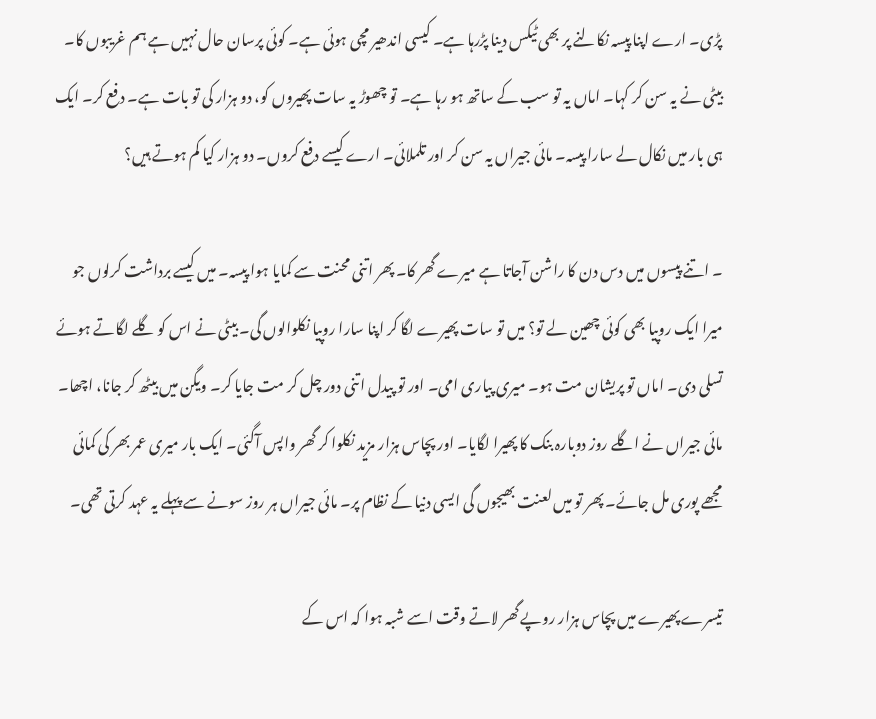پڑی۔ ارے اپنا پیسہ نکالنے پر بھی ٹیکس دینا پڑرہا ہے۔ کیسی اندھیر مچی ہوئی ہے۔ کوئی پرسان حال نہیں ہے ہم غریبوں کا۔ بیٹی نے یہ سن کر کہا۔ اماں یہ تو سب کے ساتھ ہو رہا ہے۔ تو چھوڑ یہ سات پھیروں کو، دو ہزار کی تو بات ہے۔ دفع کر۔ ایک ہی بار میں نکال لے سارا پیسہ۔ مائی جیراں یہ سن کر اور تلملائی۔ ارے کیسے دفع کروں۔ دو ہزار کیا کم ہوتے ہیں؟

۔ اتنے پیسوں میں دس دن کا راشن آجاتا ہے میرے گھر کا۔ پھر اتنی محنت سے کمایا ہوا پیسہ۔ میں کیسے برداشت کرلوں جو میرا ایک روپیا بھی کوئی چھین لے تو؟ میں تو سات پھیرے لگا کر اپنا سارا روپیا نکلوالوں گی۔ بیٹی نے اس کو گلے لگاتے ہوئے تسلی دی۔ اماں تو پریشان مت ہو۔ میری پیاری امی۔ اور تو پیدل اتنی دور چل کر مت جایا کر۔ ویگن میں بیٹھ کر جانا، اچھا۔ مائی جیراں نے اگلے روز دوبارہ بنک کا پھیرا لگایا۔ اور پچاس ہزار مزید نکلوا کر گھر واپس آگئی۔ ایک بار میری عمر بھر کی کمائی مجھے پوری مل جائے۔ پھر تو میں لعنت بھیجوں گی ایسی دنیا کے نظام پر۔ مائی جیراں ہر روز سونے سے پہلے یہ عہد کرتی تھی۔

تیسرے پھیرے میں پچاس ہزار روپے گھر لاتے وقت اسے شبہ ہوا کہ اس کے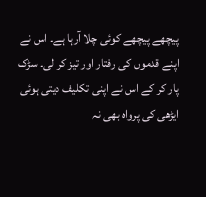پیچھے پیچھے کوئی چلا آرہا ہے۔ اس نے اپنے قدموں کی رفتار اور تیز کر لی۔ سڑک پار کر کے اس نے اپنی تکلیف دیتی ہوئی ایڑھی کی پرواہ بھی نہ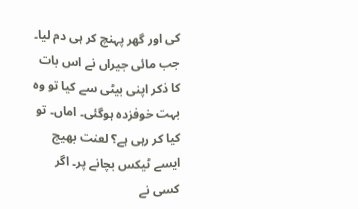کی اور گھر پہنچ کر ہی دم لیا۔ جب مائی جیراں نے اس بات کا ذکر اپنی بیٹی سے کیا تو وہ بہت خوفزدہ ہوگئی۔ اماں۔ تو کیا کر رہی ہے؟ لعنت بھیج ایسے ٹیکس بچانے پر۔ اگر کسی نے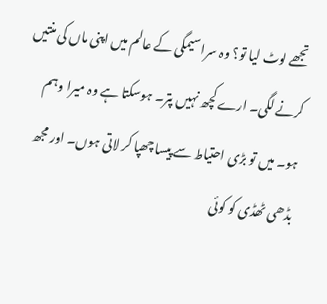تجھے لوٹ لیا تو؟ وہ سراسیمگی کے عالم میں اپنی ماں کی منتیں کرنے لگی۔ ارے کچھ نہیں پتر۔ ہوسکتا ہے وہ میرا وہم ہو۔ میں تو بڑی احتیاط سے پیسا چھپا کر لاتی ہوں۔ اور مجھ بڈھی ٹھڈی کو کوئی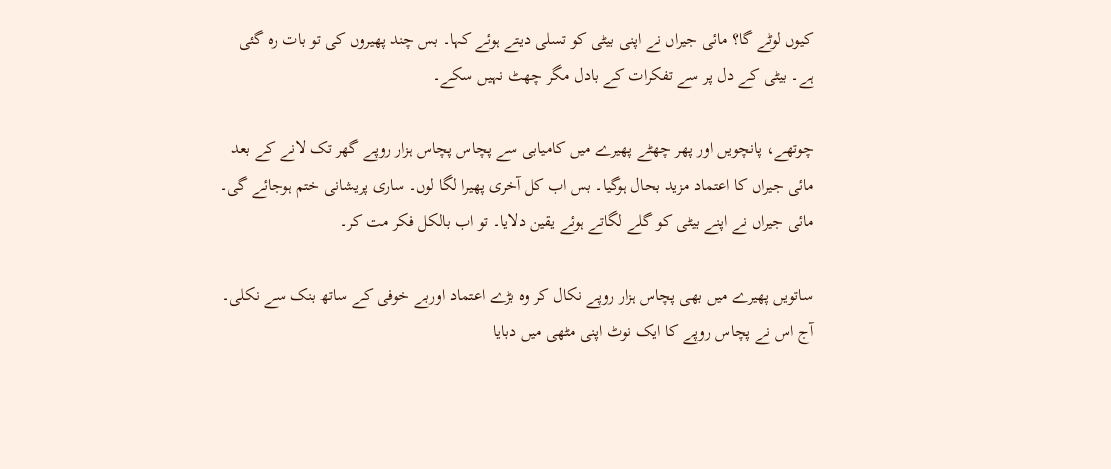کیوں لوٹے گا؟ مائی جیراں نے اپنی بیٹی کو تسلی دیتے ہوئے کہا۔ بس چند پھیروں کی تو بات رہ گئی ہے۔ بیٹی کے دل پر سے تفکرات کے بادل مگر چھٹ نہیں سکے۔

چوتھے، پانچویں اور پھر چھٹے پھیرے میں کامیابی سے پچاس پچاس ہزار روپے گھر تک لانے کے بعد مائی جیراں کا اعتماد مزید بحال ہوگیا۔ بس اب کل آخری پھیرا لگا لوں۔ ساری پریشانی ختم ہوجائے گی۔ مائی جیراں نے اپنے بیٹی کو گلے لگاتے ہوئے یقین دلایا۔ تو اب بالکل فکر مت کر۔

ساتویں پھیرے میں بھی پچاس ہزار روپے نکال کر وہ بڑے اعتماد اوربے خوفی کے ساتھ بنک سے نکلی۔ آج اس نے پچاس روپے کا ایک نوٹ اپنی مٹھی میں دبایا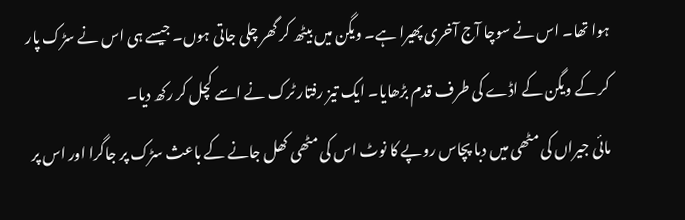ہوا تھا۔ اس نے سوچا آج آخری پھیرا ہے۔ ویگن میں بیٹھ کر گھر چلی جاتی ہوں۔ جیسے ہی اس نے سڑک پار کر کے ویگن کے اڈے کی طرف قدم بڑھایا۔ ایک تیز رفتار ٹرک نے اسے کچل کر رکھ دیا۔
مائی جیراں کی مٹھی میں دبا پچاس روپے کا نوٹ اس کی مٹھی کھل جانے کے باعث سڑک پر جاگرا اور اس پر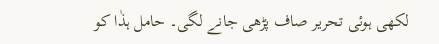لکھی ہوئی تحریر صاف پڑھی جانے لگی۔ حامل ہذٰا کو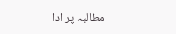مطالبہ پر ادا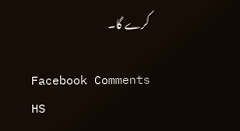کرے گا۔

Facebook Comments HS